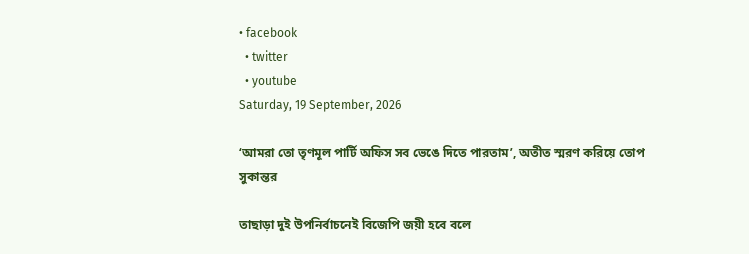• facebook
  • twitter
  • youtube
Saturday, 19 September, 2026

‘আমরা তো তৃণমূল পার্টি অফিস সব ভেঙে দিতে পারতাম’, অতীত স্মরণ করিয়ে তোপ সুকান্তর

তাছাড়া দুই উপনির্বাচনেই বিজেপি জয়ী হবে বলে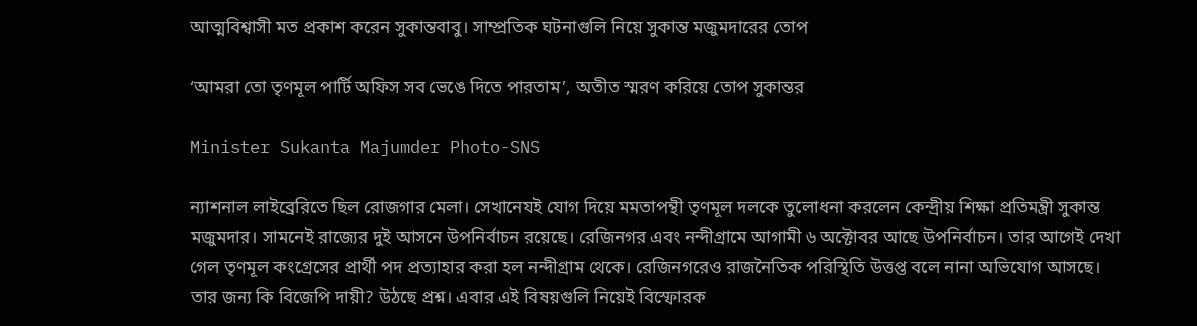আত্মবিশ্বাসী মত প্রকাশ করেন সুকান্তবাবু। সাম্প্রতিক ঘটনাগুলি নিয়ে সুকান্ত মজুমদারের তোপ

‘আমরা তো তৃণমূল পার্টি অফিস সব ভেঙে দিতে পারতাম’, অতীত স্মরণ করিয়ে তোপ সুকান্তর

Minister Sukanta Majumder Photo-SNS

ন্যাশনাল লাইব্রেরিতে ছিল রোজগার মেলা। সেখানেযই যোগ দিয়ে মমতাপন্থী তৃণমূল দলকে তুলোধনা করলেন কেন্দ্রীয় শিক্ষা প্রতিমন্ত্রী সুকান্ত মজুমদার। সামনেই রাজ্যের দুই আসনে উপনির্বাচন রয়েছে। রেজিনগর এবং নন্দীগ্রামে আগামী ৬ অক্টোবর আছে উপনির্বাচন। তার আগেই দেখা গেল তৃণমূল কংগ্রেসের প্রার্থী পদ প্রত্যাহার করা হল নন্দীগ্রাম থেকে। রেজিনগরেও রাজনৈতিক পরিস্থিতি উত্তপ্ত বলে নানা অভিযোগ আসছে। তার জন্য কি বিজেপি দায়ী? উঠছে প্রশ্ন। এবার এই বিষয়গুলি নিয়েই বিস্ফোরক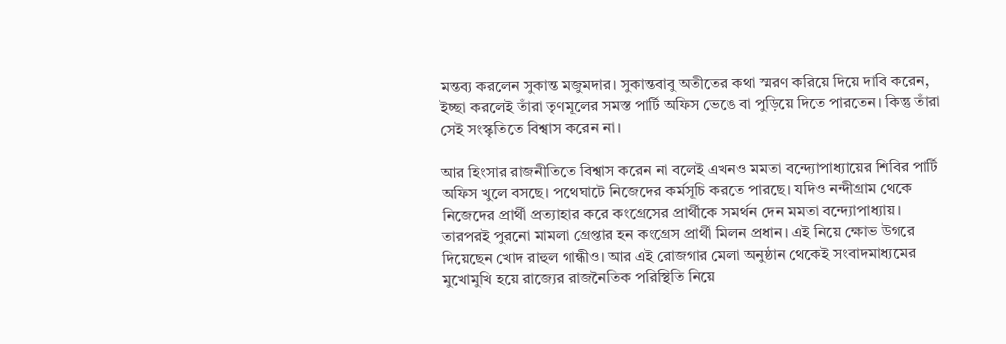মন্তব্য করলেন সুকান্ত মজুমদার। সুকান্তবাবু অতীতের কথা স্মরণ করিয়ে দিয়ে দাবি করেন, ইচ্ছা করলেই তাঁরা তৃণমূলের সমস্ত পার্টি অফিস ভেঙে বা পুড়িয়ে দিতে পারতেন। কিন্তু তাঁরা সেই সংস্কৃতিতে বিশ্বাস করেন না।

আর হিংসার রাজনীতিতে বিশ্বাস করেন না বলেই এখনও মমতা বন্দ্যোপাধ্যায়ের শিবির পার্টি অফিস খুলে বসছে। পথেঘাটে নিজেদের কর্মসূচি করতে পারছে। যদিও নন্দীগ্রাম থেকে নিজেদের প্রার্থী প্রত্যাহার করে কংগ্রেসের প্রার্থীকে সমর্থন দেন মমতা বন্দ্যোপাধ্যায়। তারপরই পুরনো মামলা গ্রেপ্তার হন কংগ্রেস প্রার্থী মিলন প্রধান। এই নিয়ে ক্ষোভ উগরে দিয়েছেন খোদ রাহুল গান্ধীও। আর এই রোজগার মেলা অনুষ্ঠান থেকেই সংবাদমাধ্যমের মুখোমুখি হয়ে রাজ্যের রাজনৈতিক পরিস্থিতি নিয়ে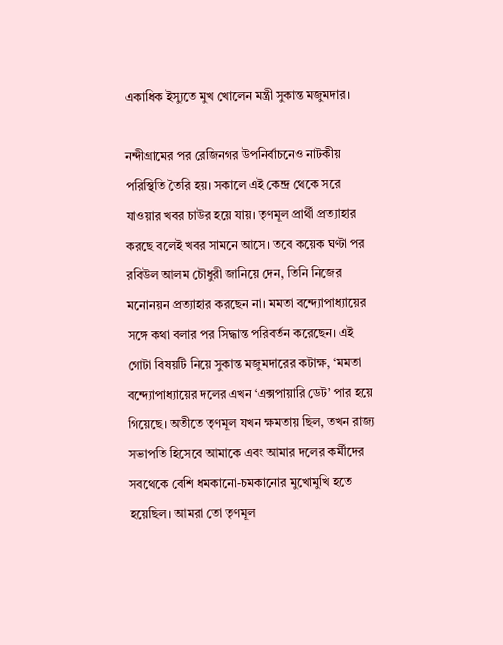একাধিক ইস্যুতে মুখ খোলেন মন্ত্রী সুকান্ত মজুমদার।

নন্দীগ্রামের পর রেজিনগর উপনির্বাচনেও নাটকীয় পরিস্থিতি তৈরি হয়। সকালে এই কেন্দ্র থেকে সরে যাওয়ার খবর চাউর হয়ে যায়। তৃণমূল প্রার্থী প্রত্যাহার করছে বলেই খবর সামনে আসে। তবে কয়েক ঘণ্টা পর রবিউল আলম চৌধুরী জানিয়ে দেন, তিনি নিজের মনোনয়ন প্রত্যাহার করছেন না। মমতা বন্দ্যোপাধ্যায়ের সঙ্গে কথা বলার পর সিদ্ধান্ত পরিবর্তন করেছেন। এই গোটা বিষয়টি নিয়ে সুকান্ত মজুমদারের কটাক্ষ, ‘মমতা বন্দ্যোপাধ্যায়ের দলের এখন ‘এক্সপায়ারি ডেট’ পার হয়ে গিয়েছে। অতীতে তৃণমূল যখন ক্ষমতায় ছিল, তখন রাজ্য সভাপতি হিসেবে আমাকে এবং আমার দলের কর্মীদের সবথেকে বেশি ধমকানো-চমকানোর মুখোমুখি হতে হয়েছিল। আমরা তো তৃণমূল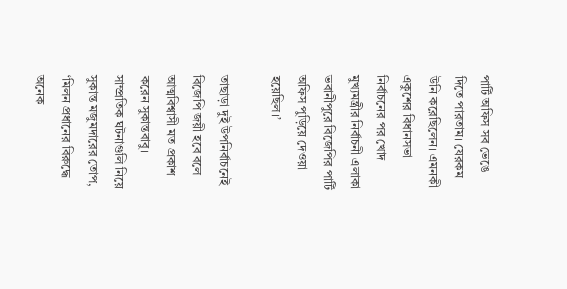পার্টি অফিস সব ভেঙে দিতে পারতাম। যেরকম উনি করেছিলেন। এমনকী একুশের বিধানসভা নির্বাচনের পর খোদ মুখ্যমন্ত্রীর নির্বাচনী এলাকা ভবানীপুরে বিজেপির পার্টি অফিস পুড়িয়ে দেওয়া হয়েছিল।’

তাছাড়া দুই উপনির্বাচনেই বিজেপি জয়ী হবে বলে আত্মবিশ্বাসী মত প্রকাশ করেন সুকান্তবাবু। সাম্প্রতিক ঘটনাগুলি নিয়ে সুকান্ত মজুমদারের তোপ, ‘মিলন প্রধানের বিরুদ্ধে অনেক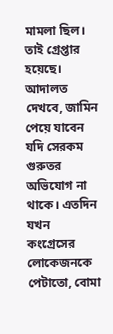মামলা ছিল। তাই গ্রেপ্তার হয়েছে। আদালত দেখবে, জামিন পেয়ে যাবেন যদি সেরকম গুরুতর অভিযোগ না থাকে। এতদিন যখন কংগ্রেসের লোকেজনকে পেটাতো, বোমা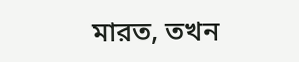মারত, তখন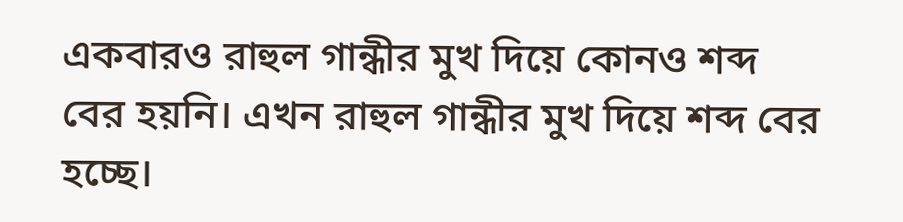একবারও রাহুল গান্ধীর মুখ দিয়ে কোনও শব্দ বের হয়নি। এখন রাহুল গান্ধীর মুখ দিয়ে শব্দ বের হচ্ছে।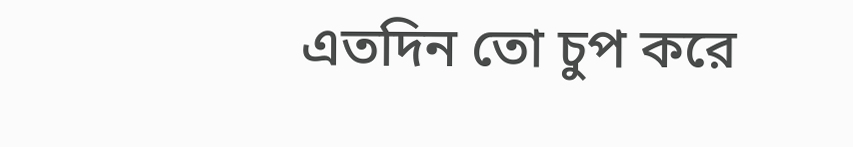এতদিন তো চুপ করে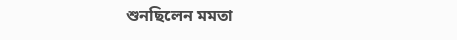শুনছিলেন মমতা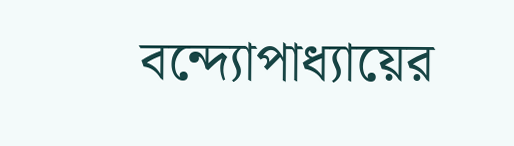বন্দ্যোপাধ্যায়ের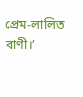প্রেম-লালিত বাণী।’